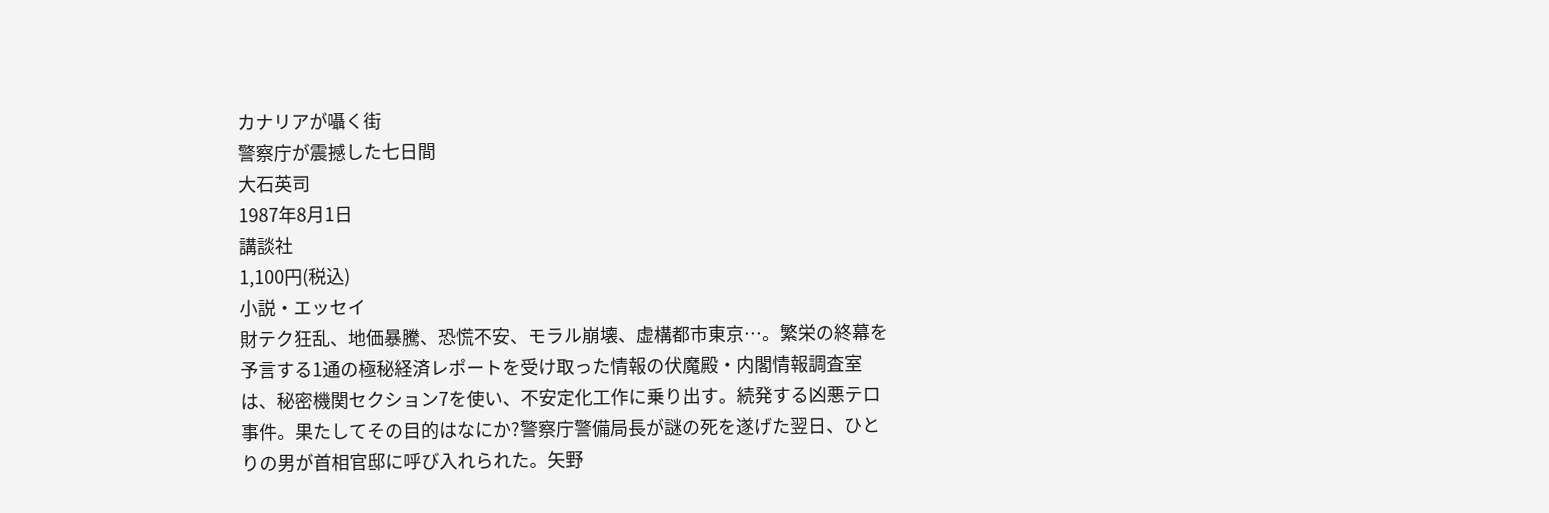カナリアが囁く街
警察庁が震撼した七日間
大石英司
1987年8月1日
講談社
1,100円(税込)
小説・エッセイ
財テク狂乱、地価暴騰、恐慌不安、モラル崩壊、虚構都市東京…。繁栄の終幕を予言する1通の極秘経済レポートを受け取った情報の伏魔殿・内閣情報調査室は、秘密機関セクション7を使い、不安定化工作に乗り出す。続発する凶悪テロ事件。果たしてその目的はなにか?警察庁警備局長が謎の死を遂げた翌日、ひとりの男が首相官邸に呼び入れられた。矢野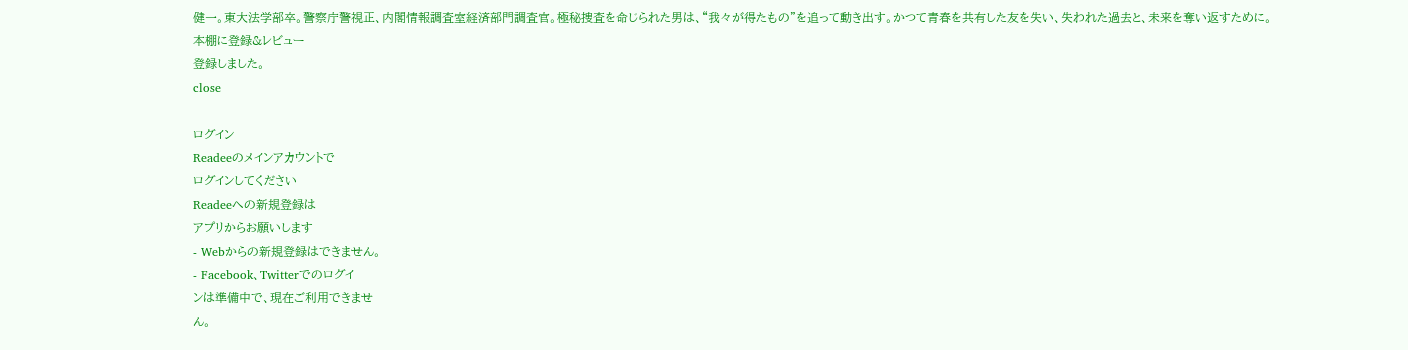健一。東大法学部卒。警察庁警視正、内閣情報調査室経済部門調査官。極秘捜査を命じられた男は、“我々が得たもの”を追って動き出す。かつて青春を共有した友を失い、失われた過去と、未来を奪い返すために。
本棚に登録&レビュー
登録しました。
close

ログイン
Readeeのメインアカウントで
ログインしてください
Readeeへの新規登録は
アプリからお願いします
- Webからの新規登録はできません。
- Facebook、Twitterでのログイ
ンは準備中で、現在ご利用できませ
ん。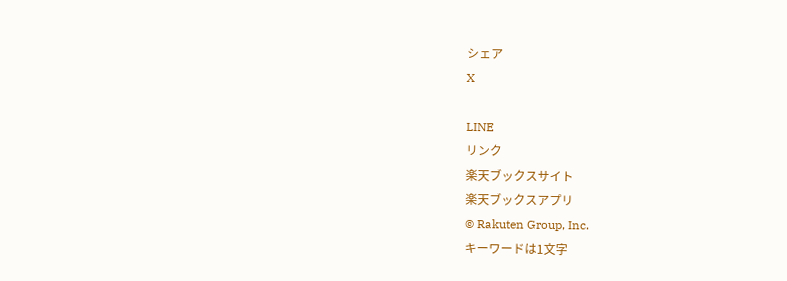シェア
X

LINE
リンク
楽天ブックスサイト
楽天ブックスアプリ
© Rakuten Group, Inc.
キーワードは1文字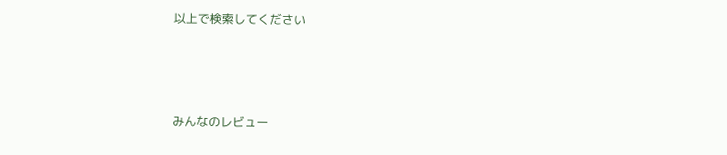以上で検索してください



みんなのレビュー